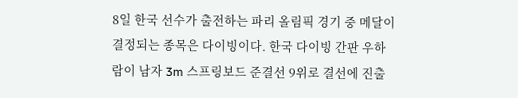8일 한국 선수가 출전하는 파리 올림픽 경기 중 메달이 결정되는 종목은 다이빙이다. 한국 다이빙 간판 우하람이 남자 3m 스프링보드 준결선 9위로 결선에 진출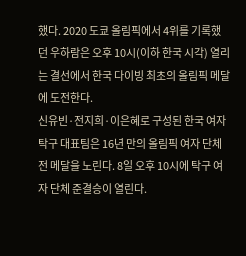했다. 2020 도쿄 올림픽에서 4위를 기록했던 우하람은 오후 10시(이하 한국 시각) 열리는 결선에서 한국 다이빙 최초의 올림픽 메달에 도전한다.
신유빈·전지희·이은혜로 구성된 한국 여자 탁구 대표팀은 16년 만의 올림픽 여자 단체전 메달을 노린다. 8일 오후 10시에 탁구 여자 단체 준결승이 열린다.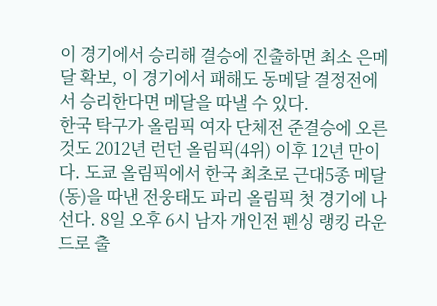이 경기에서 승리해 결승에 진출하면 최소 은메달 확보, 이 경기에서 패해도 동메달 결정전에서 승리한다면 메달을 따낼 수 있다.
한국 탁구가 올림픽 여자 단체전 준결승에 오른 것도 2012년 런던 올림픽(4위) 이후 12년 만이다. 도쿄 올림픽에서 한국 최초로 근대5종 메달(동)을 따낸 전웅태도 파리 올림픽 첫 경기에 나선다. 8일 오후 6시 남자 개인전 펜싱 랭킹 라운드로 출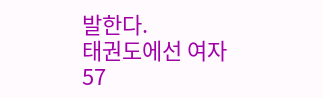발한다.
태권도에선 여자 57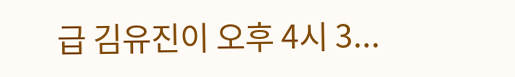급 김유진이 오후 4시 3...